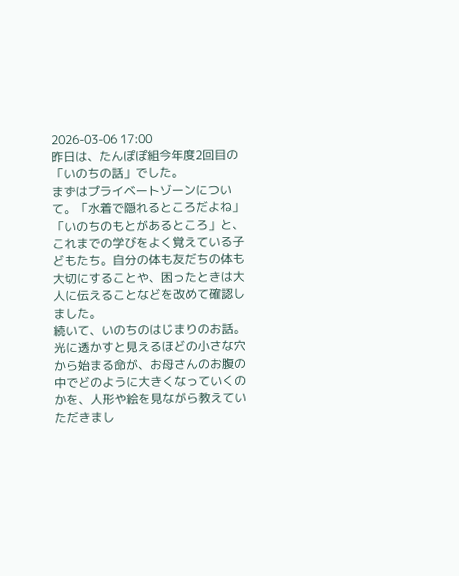2026-03-06 17:00
昨日は、たんぽぽ組今年度2回目の「いのちの話」でした。
まずはプライベートゾーンについて。「水着で隠れるところだよね」「いのちのもとがあるところ」と、これまでの学びをよく覚えている子どもたち。自分の体も友だちの体も大切にすることや、困ったときは大人に伝えることなどを改めて確認しました。
続いて、いのちのはじまりのお話。光に透かすと見えるほどの小さな穴から始まる命が、お母さんのお腹の中でどのように大きくなっていくのかを、人形や絵を見ながら教えていただきまし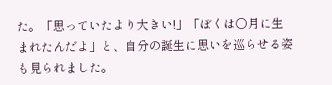た。「思っていたより大きい!」「ぼくは○月に生まれたんだよ」と、自分の誕生に思いを巡らせる姿も見られました。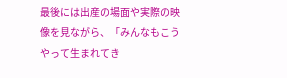最後には出産の場面や実際の映像を見ながら、「みんなもこうやって生まれてき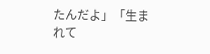たんだよ」「生まれて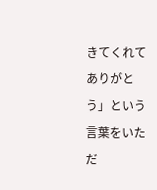きてくれてありがとう」という言葉をいただ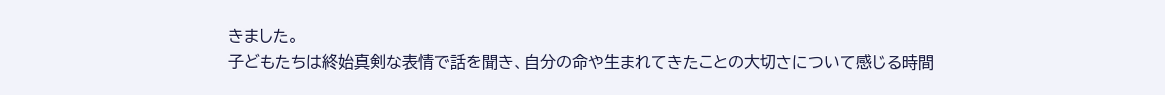きました。
子どもたちは終始真剣な表情で話を聞き、自分の命や生まれてきたことの大切さについて感じる時間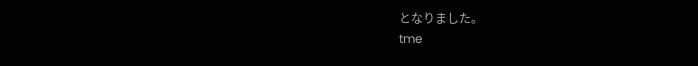となりました。
tme